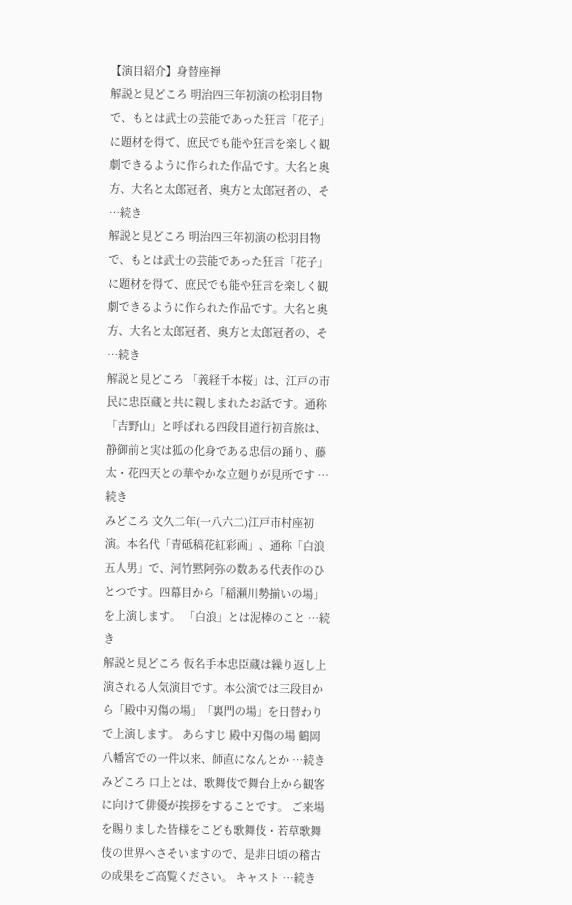【演目紹介】身替座禅
解説と見どころ 明治四三年初演の松羽目物で、もとは武士の芸能であった狂言「花子」に題材を得て、庶民でも能や狂言を楽しく観劇できるように作られた作品です。大名と奥方、大名と太郎冠者、奥方と太郎冠者の、そ …続き
解説と見どころ 明治四三年初演の松羽目物で、もとは武士の芸能であった狂言「花子」に題材を得て、庶民でも能や狂言を楽しく観劇できるように作られた作品です。大名と奥方、大名と太郎冠者、奥方と太郎冠者の、そ …続き
解説と見どころ 「義経千本桜」は、江戸の市民に忠臣蔵と共に親しまれたお話です。通称「吉野山」と呼ばれる四段目道行初音旅は、静御前と実は狐の化身である忠信の踊り、藤太・花四天との華やかな立廻りが見所です …続き
みどころ 文久二年(一八六二)江戸市村座初演。本名代「青砥稿花紅彩画」、通称「白浪五人男」で、河竹黙阿弥の数ある代表作のひとつです。四幕目から「稲瀬川勢揃いの場」を上演します。 「白浪」とは泥棒のこと …続き
解説と見どころ 仮名手本忠臣蔵は繰り返し上演される人気演目です。本公演では三段目から「殿中刃傷の場」「裏門の場」を日替わりで上演します。 あらすじ 殿中刃傷の場 鶴岡八幡宮での一件以来、師直になんとか …続き
みどころ 口上とは、歌舞伎で舞台上から観客に向けて俳優が挨拶をすることです。 ご来場を賜りました皆様をこども歌舞伎・若草歌舞伎の世界へさそいますので、是非日頃の稽古の成果をご高覧ください。 キャスト …続き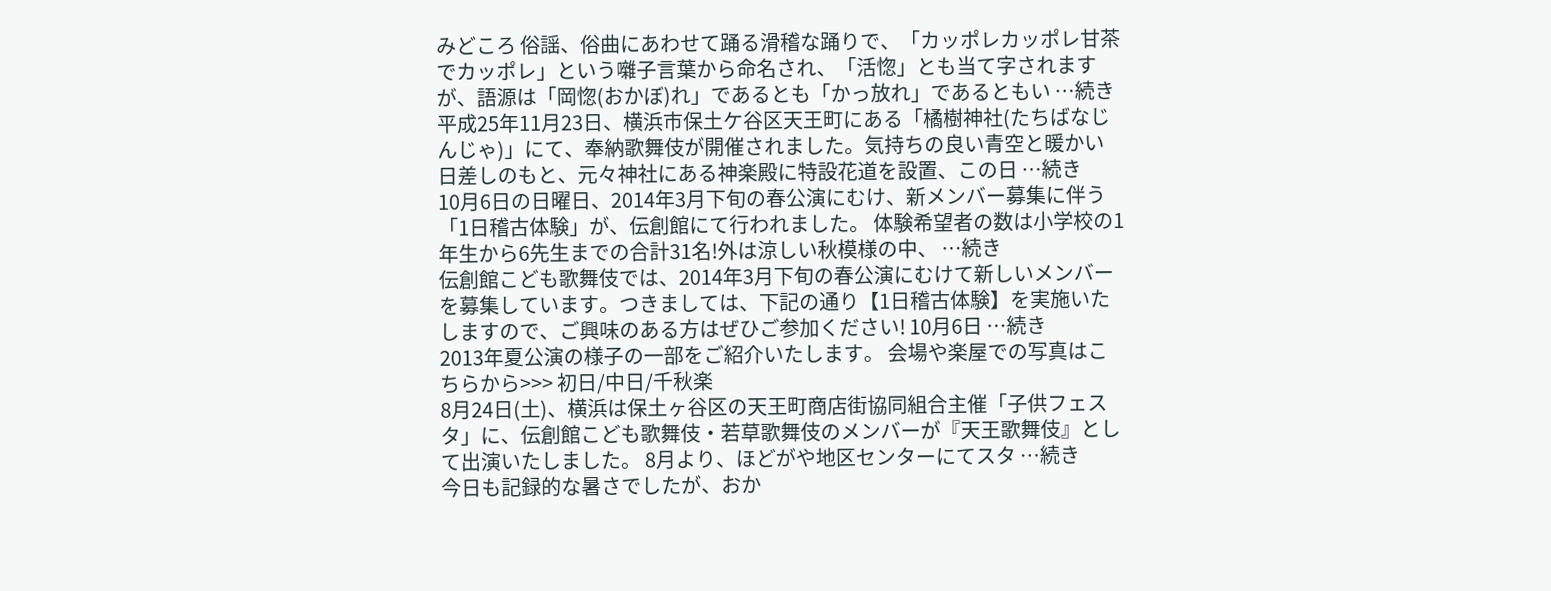みどころ 俗謡、俗曲にあわせて踊る滑稽な踊りで、「カッポレカッポレ甘茶でカッポレ」という囃子言葉から命名され、「活惚」とも当て字されますが、語源は「岡惚(おかぼ)れ」であるとも「かっ放れ」であるともい …続き
平成25年11月23日、横浜市保土ケ谷区天王町にある「橘樹神社(たちばなじんじゃ)」にて、奉納歌舞伎が開催されました。気持ちの良い青空と暖かい日差しのもと、元々神社にある神楽殿に特設花道を設置、この日 …続き
10月6日の日曜日、2014年3月下旬の春公演にむけ、新メンバー募集に伴う「1日稽古体験」が、伝創館にて行われました。 体験希望者の数は小学校の1年生から6先生までの合計31名!外は涼しい秋模様の中、 …続き
伝創館こども歌舞伎では、2014年3月下旬の春公演にむけて新しいメンバーを募集しています。つきましては、下記の通り【1日稽古体験】を実施いたしますので、ご興味のある方はぜひご参加ください! 10月6日 …続き
2013年夏公演の様子の一部をご紹介いたします。 会場や楽屋での写真はこちらから>>> 初日/中日/千秋楽
8月24日(土)、横浜は保土ヶ谷区の天王町商店街協同組合主催「子供フェスタ」に、伝創館こども歌舞伎・若草歌舞伎のメンバーが『天王歌舞伎』として出演いたしました。 8月より、ほどがや地区センターにてスタ …続き
今日も記録的な暑さでしたが、おか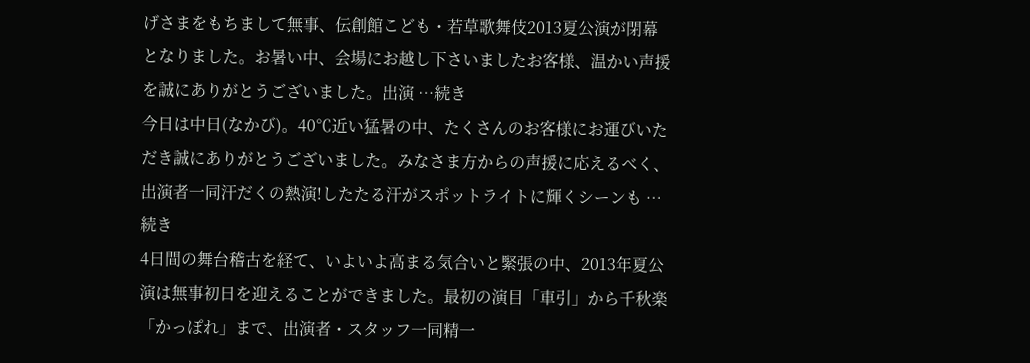げさまをもちまして無事、伝創館こども・若草歌舞伎2013夏公演が閉幕となりました。お暑い中、会場にお越し下さいましたお客様、温かい声援を誠にありがとうございました。出演 …続き
今日は中日(なかび)。40℃近い猛暑の中、たくさんのお客様にお運びいただき誠にありがとうございました。みなさま方からの声援に応えるべく、出演者一同汗だくの熱演!したたる汗がスポットライトに輝くシーンも …続き
4日間の舞台稽古を経て、いよいよ高まる気合いと緊張の中、2013年夏公演は無事初日を迎えることができました。最初の演目「車引」から千秋楽「かっぽれ」まで、出演者・スタッフ一同精一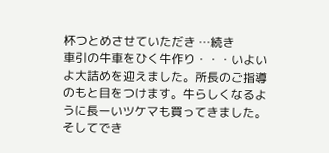杯つとめさせていただき …続き
車引の牛車をひく牛作り・・・いよいよ大詰めを迎えました。所長のご指導のもと目をつけます。牛らしくなるように長ーいツケマも買ってきました。 そしてでき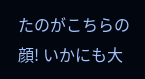たのがこちらの顔! いかにも大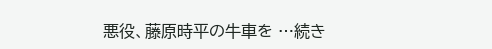悪役、藤原時平の牛車を …続き